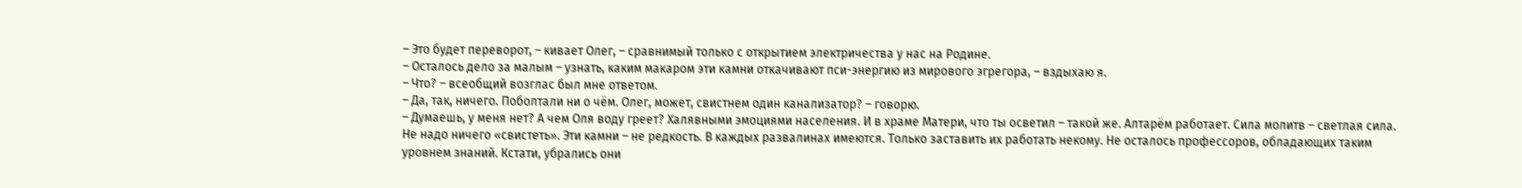– Это будет переворот, – кивает Олег, – сравнимый только с открытием электричества у нас на Родине.
– Осталось дело за малым – узнать, каким макаром эти камни откачивают пси-энергию из мирового эгрегора, – вздыхаю я.
– Что? – всеобщий возглас был мне ответом.
– Да, так, ничего. Поболтали ни о чём. Олег, может, свистнем один канализатор? – говорю.
– Думаешь, у меня нет? А чем Оля воду греет? Халявными эмоциями населения. И в храме Матери, что ты осветил – такой же. Алтарём работает. Сила молитв – светлая сила. Не надо ничего «свистеть». Эти камни – не редкость. В каждых развалинах имеются. Только заставить их работать некому. Не осталось профессоров, обладающих таким уровнем знаний. Кстати, убрались они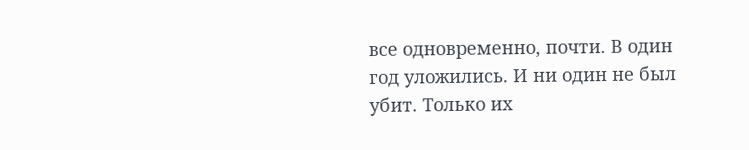все одновременно, почти. В один год уложились. И ни один не был убит. Только их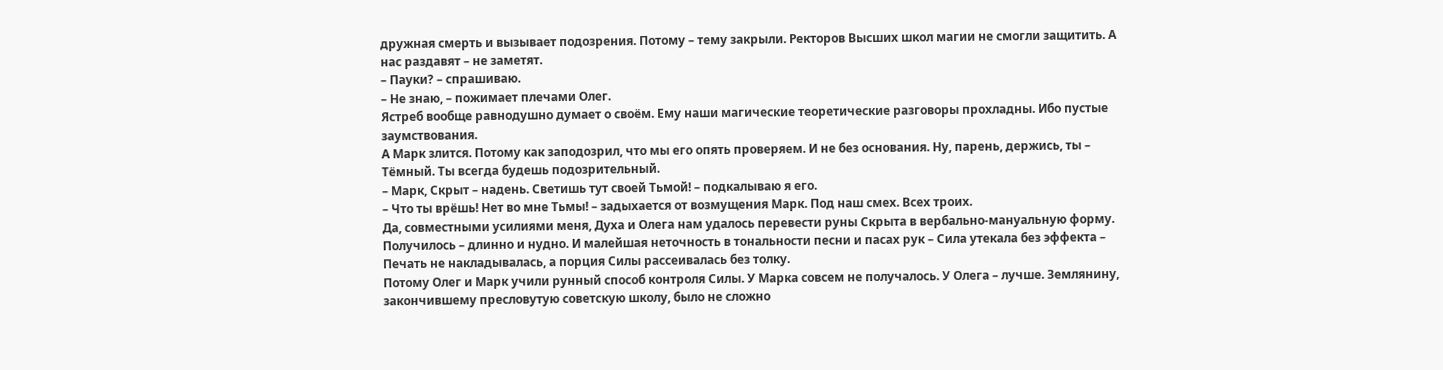дружная смерть и вызывает подозрения. Потому – тему закрыли. Ректоров Высших школ магии не смогли защитить. А нас раздавят – не заметят.
– Пауки? – спрашиваю.
– Не знаю, – пожимает плечами Олег.
Ястреб вообще равнодушно думает о своём. Ему наши магические теоретические разговоры прохладны. Ибо пустые заумствования.
А Марк злится. Потому как заподозрил, что мы его опять проверяем. И не без основания. Ну, парень, держись, ты – Тёмный. Ты всегда будешь подозрительный.
– Марк, Скрыт – надень. Светишь тут своей Тьмой! – подкалываю я его.
– Что ты врёшь! Нет во мне Тьмы! – задыхается от возмущения Марк. Под наш смех. Всех троих.
Да, совместными усилиями меня, Духа и Олега нам удалось перевести руны Скрыта в вербально-мануальную форму. Получилось – длинно и нудно. И малейшая неточность в тональности песни и пасах рук – Сила утекала без эффекта – Печать не накладывалась, а порция Силы рассеивалась без толку.
Потому Олег и Марк учили рунный способ контроля Силы. У Марка совсем не получалось. У Олега – лучше. Землянину, закончившему пресловутую советскую школу, было не сложно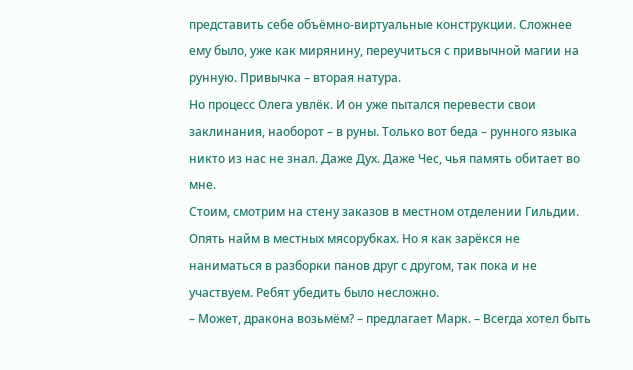представить себе объёмно-виртуальные конструкции. Сложнее ему было, уже как мирянину, переучиться с привычной магии на рунную. Привычка – вторая натура.
Но процесс Олега увлёк. И он уже пытался перевести свои заклинания, наоборот – в руны. Только вот беда – рунного языка никто из нас не знал. Даже Дух. Даже Чес, чья память обитает во мне.
Стоим, смотрим на стену заказов в местном отделении Гильдии. Опять найм в местных мясорубках. Но я как зарёкся не наниматься в разборки панов друг с другом, так пока и не участвуем. Ребят убедить было несложно.
– Может, дракона возьмём? – предлагает Марк. – Всегда хотел быть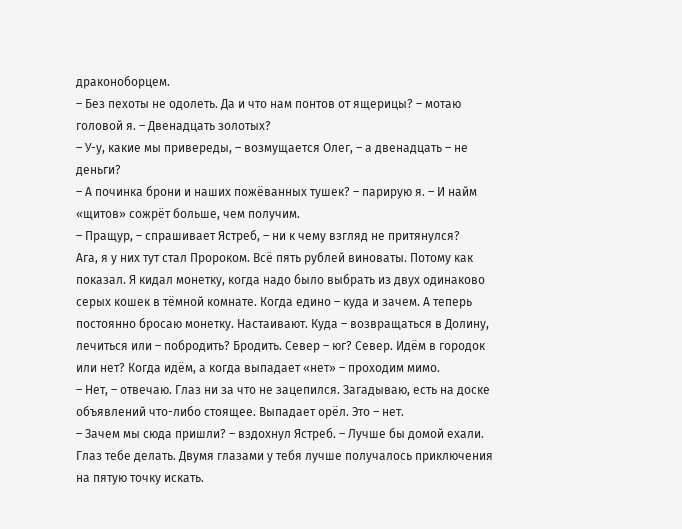драконоборцем.
– Без пехоты не одолеть. Да и что нам понтов от ящерицы? – мотаю головой я. – Двенадцать золотых?
– У-у, какие мы привереды, – возмущается Олег, – а двенадцать – не деньги?
– А починка брони и наших пожёванных тушек? – парирую я. – И найм «щитов» сожрёт больше, чем получим.
– Пращур, – спрашивает Ястреб, – ни к чему взгляд не притянулся?
Ага, я у них тут стал Пророком. Всё пять рублей виноваты. Потому как показал. Я кидал монетку, когда надо было выбрать из двух одинаково серых кошек в тёмной комнате. Когда едино – куда и зачем. А теперь постоянно бросаю монетку. Настаивают. Куда – возвращаться в Долину, лечиться или – побродить? Бродить. Север – юг? Север. Идём в городок или нет? Когда идём, а когда выпадает «нет» – проходим мимо.
– Нет, – отвечаю. Глаз ни за что не зацепился. Загадываю, есть на доске объявлений что-либо стоящее. Выпадает орёл. Это – нет.
– Зачем мы сюда пришли? – вздохнул Ястреб. – Лучше бы домой ехали. Глаз тебе делать. Двумя глазами у тебя лучше получалось приключения на пятую точку искать.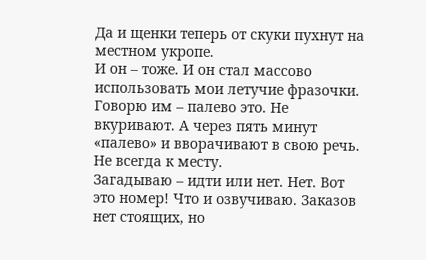Да и щенки теперь от скуки пухнут на местном укропе.
И он – тоже. И он стал массово использовать мои летучие фразочки. Говорю им – палево это. Не вкуривают. А через пять минут «палево» и вворачивают в свою речь. Не всегда к месту.
Загадываю – идти или нет. Нет. Вот это номер! Что и озвучиваю. Заказов нет стоящих, но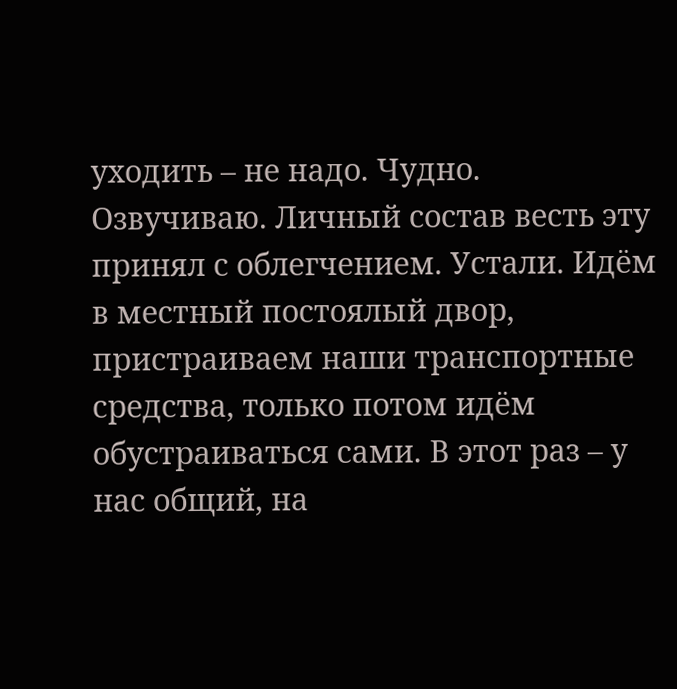уходить – не надо. Чудно. Озвучиваю. Личный состав весть эту принял с облегчением. Устали. Идём в местный постоялый двор, пристраиваем наши транспортные средства, только потом идём обустраиваться сами. В этот раз – у нас общий, на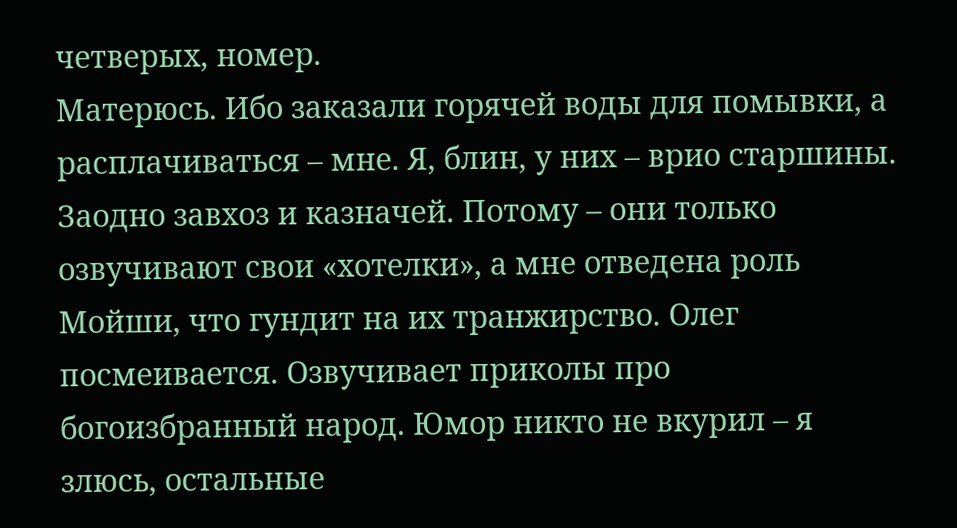четверых, номер.
Матерюсь. Ибо заказали горячей воды для помывки, а расплачиваться – мне. Я, блин, у них – врио старшины. Заодно завхоз и казначей. Потому – они только озвучивают свои «хотелки», а мне отведена роль Мойши, что гундит на их транжирство. Олег посмеивается. Озвучивает приколы про богоизбранный народ. Юмор никто не вкурил – я злюсь, остальные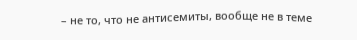– не то, что не антисемиты, вообще не в теме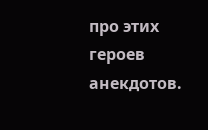про этих героев анекдотов.